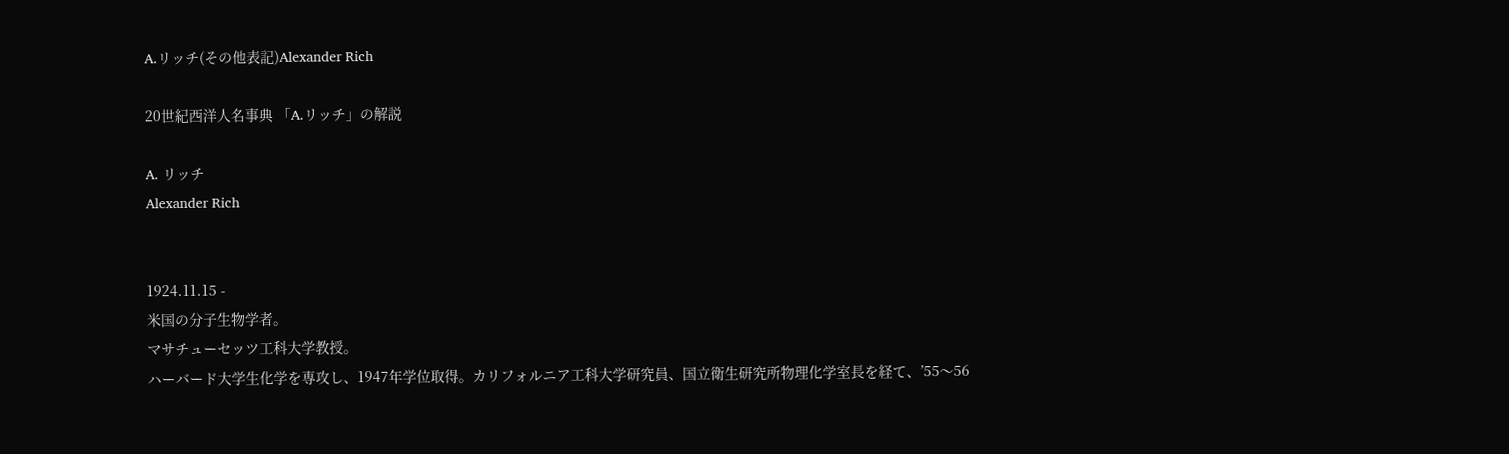A.リッチ(その他表記)Alexander Rich

20世紀西洋人名事典 「A.リッチ」の解説

A. リッチ
Alexander Rich


1924.11.15 -
米国の分子生物学者。
マサチューセッツ工科大学教授。
ハーバード大学生化学を専攻し、1947年学位取得。カリフォルニア工科大学研究員、国立衛生研究所物理化学室長を経て、’55〜56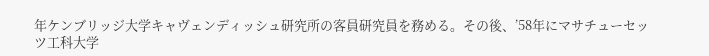年ケンブリッジ大学キャヴェンディッシュ研究所の客員研究員を務める。その後、’58年にマサチューセッツ工科大学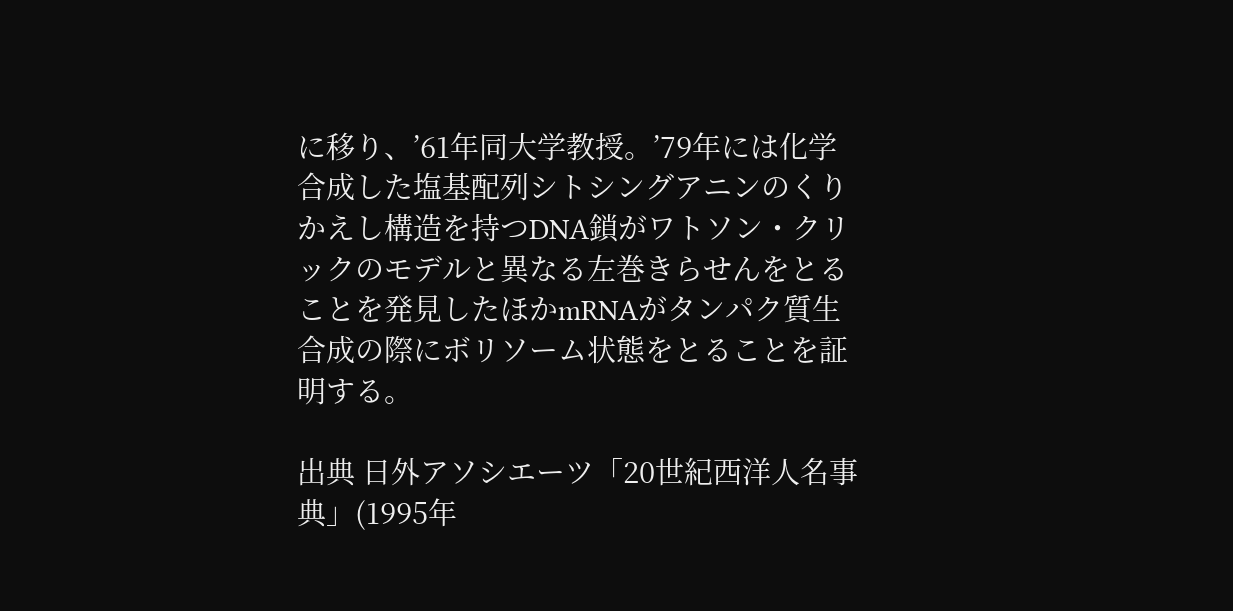に移り、’61年同大学教授。’79年には化学合成した塩基配列シトシングアニンのくりかえし構造を持つDNA鎖がワトソン・クリックのモデルと異なる左巻きらせんをとることを発見したほかmRNAがタンパク質生合成の際にボリソーム状態をとることを証明する。

出典 日外アソシエーツ「20世紀西洋人名事典」(1995年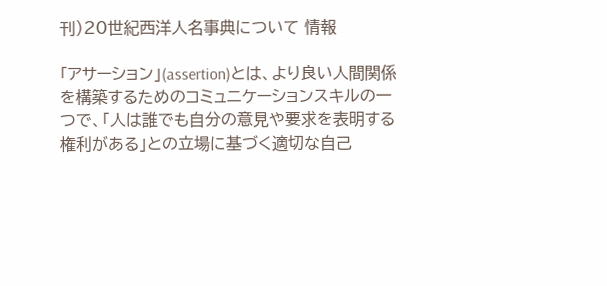刊)20世紀西洋人名事典について 情報

「アサーション」(assertion)とは、より良い人間関係を構築するためのコミュニケーションスキルの一つで、「人は誰でも自分の意見や要求を表明する権利がある」との立場に基づく適切な自己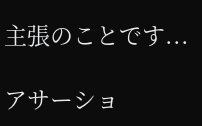主張のことです...

アサーショ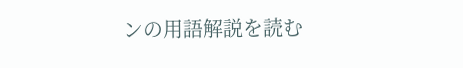ンの用語解説を読む